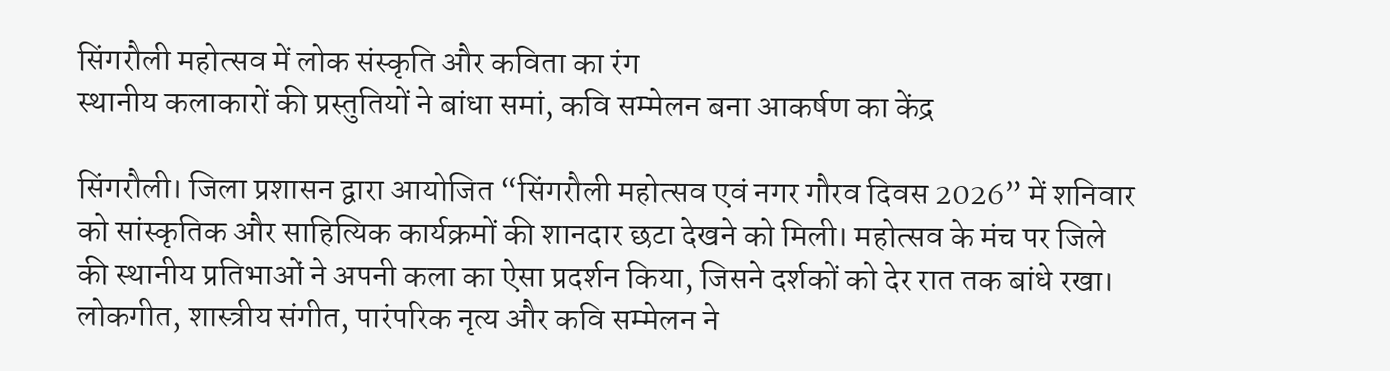सिंगरौली महोत्सव में लोक संस्कृति और कविता का रंग
स्थानीय कलाकारों की प्रस्तुतियों ने बांधा समां, कवि सम्मेलन बना आकर्षण का केंद्र

सिंगरौली। जिला प्रशासन द्वारा आयोजित “सिंगरौली महोत्सव एवं नगर गौरव दिवस 2026” में शनिवार को सांस्कृतिक और साहित्यिक कार्यक्रमों की शानदार छटा देखने को मिली। महोत्सव के मंच पर जिले की स्थानीय प्रतिभाओं ने अपनी कला का ऐसा प्रदर्शन किया, जिसने दर्शकों को देर रात तक बांधे रखा। लोकगीत, शास्त्रीय संगीत, पारंपरिक नृत्य और कवि सम्मेलन ने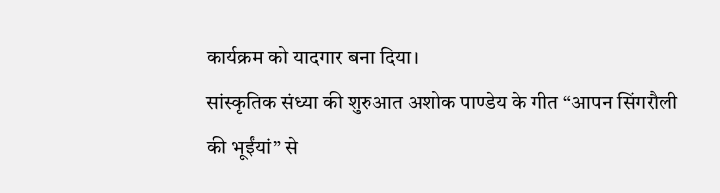कार्यक्रम को यादगार बना दिया।
सांस्कृतिक संध्या की शुरुआत अशोक पाण्डेय के गीत “आपन सिंगरौली की भूईंयां” से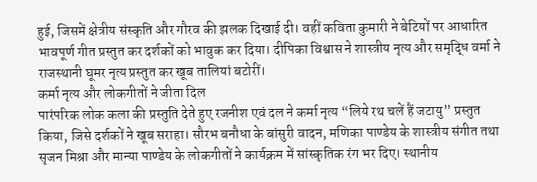हुई, जिसमें क्षेत्रीय संस्कृति और गौरव की झलक दिखाई दी। वहीं कविता कुमारी ने बेटियों पर आधारित भावपूर्ण गीत प्रस्तुत कर दर्शकों को भावुक कर दिया। दीपिका विश्वास ने शास्त्रीय नृत्य और समृद्धि वर्मा ने राजस्थानी घूमर नृत्य प्रस्तुत कर खूब तालियां बटोरीं।
कर्मा नृत्य और लोकगीतों ने जीता दिल
पारंपरिक लोक कला की प्रस्तुति देते हुए रजनीश एवं दल ने कर्मा नृत्य “लिये रथ चलें हैं जटायु” प्रस्तुत किया, जिसे दर्शकों ने खूब सराहा। सौरभ बनौधा के बांसुरी वादन, मणिका पाण्डेय के शास्त्रीय संगीत तथा सृजन मिश्रा और मान्या पाण्डेय के लोकगीतों ने कार्यक्रम में सांस्कृतिक रंग भर दिए। स्थानीय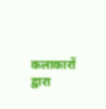कलाकारों द्वारा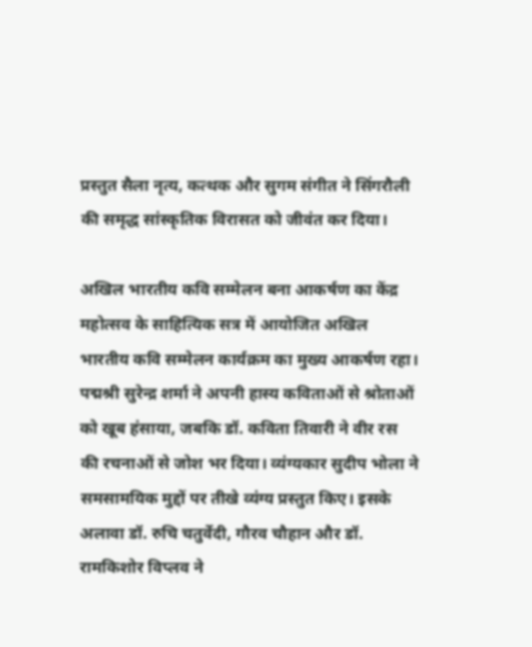प्रस्तुत सैला नृत्य, कत्थक और सुगम संगीत ने सिंगरौली की समृद्ध सांस्कृतिक विरासत को जीवंत कर दिया।

अखिल भारतीय कवि सम्मेलन बना आकर्षण का केंद्र
महोत्सव के साहित्यिक सत्र में आयोजित अखिल भारतीय कवि सम्मेलन कार्यक्रम का मुख्य आकर्षण रहा। पद्मश्री सुरेन्द्र शर्मा ने अपनी हास्य कविताओं से श्रोताओं को खूब हंसाया, जबकि डॉ. कविता तिवारी ने वीर रस की रचनाओं से जोश भर दिया। व्यंग्यकार सुदीप भोला ने समसामयिक मुद्दों पर तीखे व्यंग्य प्रस्तुत किए। इसके अलावा डॉ. रुचि चतुर्वेदी, गौरव चौहान और डॉ. रामकिशोर विप्लव ने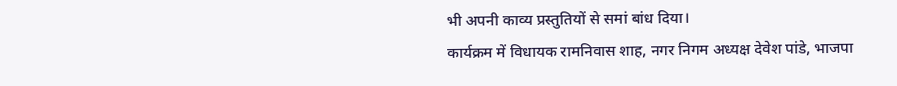भी अपनी काव्य प्रस्तुतियों से समां बांध दिया।
कार्यक्रम में विधायक रामनिवास शाह, नगर निगम अध्यक्ष देवेश पांडे, भाजपा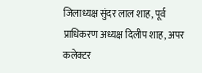जिलाध्यक्ष सुंदर लाल शाह, पूर्व प्राधिकरण अध्यक्ष दिलीप शाह, अपर कलेक्टर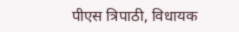पीएस त्रिपाठी, विधायक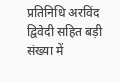प्रतिनिधि अरविंद द्विवेदी सहित बड़ी संख्या में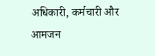अधिकारी, कर्मचारी और आमजन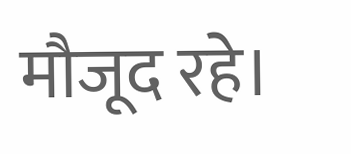मौजूद रहे।